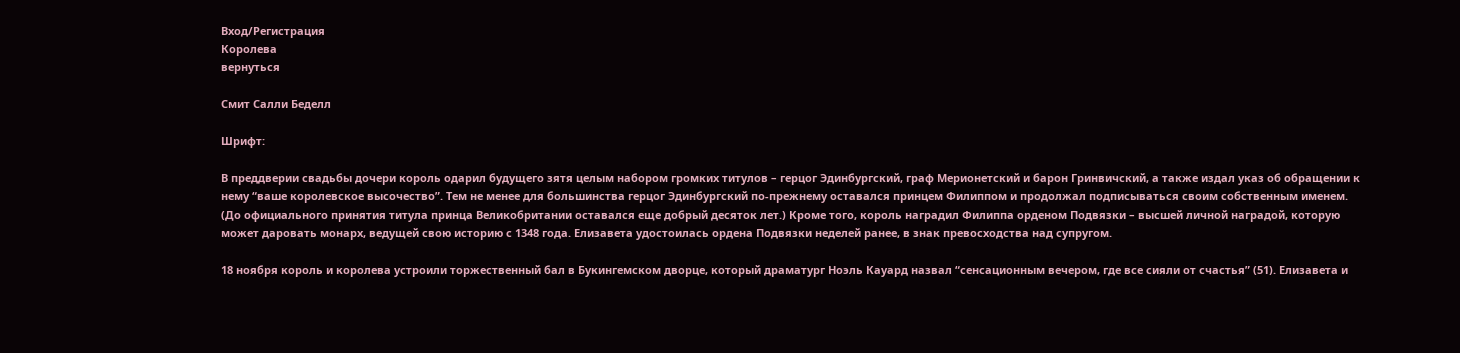Вход/Регистрация
Королева
вернуться

Смит Салли Беделл

Шрифт:

В преддверии свадьбы дочери король одарил будущего зятя целым набором громких титулов – герцог Эдинбургский, граф Мерионетский и барон Гринвичский, а также издал указ об обращении к нему “ваше королевское высочество”. Тем не менее для большинства герцог Эдинбургский по-прежнему оставался принцем Филиппом и продолжал подписываться своим собственным именем. (До официального принятия титула принца Великобритании оставался еще добрый десяток лет.) Кроме того, король наградил Филиппа орденом Подвязки – высшей личной наградой, которую может даровать монарх, ведущей свою историю с 1348 года. Елизавета удостоилась ордена Подвязки неделей ранее, в знак превосходства над супругом.

18 ноября король и королева устроили торжественный бал в Букингемском дворце, который драматург Ноэль Кауард назвал “сенсационным вечером, где все сияли от счастья” (51). Елизавета и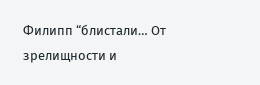Филипп “блистали… От зрелищности и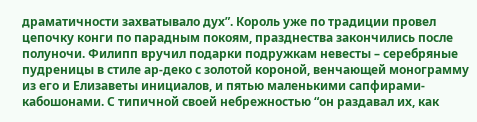драматичности захватывало дух”. Король уже по традиции провел цепочку конги по парадным покоям, празднества закончились после полуночи. Филипп вручил подарки подружкам невесты – серебряные пудреницы в стиле ар-деко с золотой короной, венчающей монограмму из его и Елизаветы инициалов, и пятью маленькими сапфирами-кабошонами. С типичной своей небрежностью “он раздавал их, как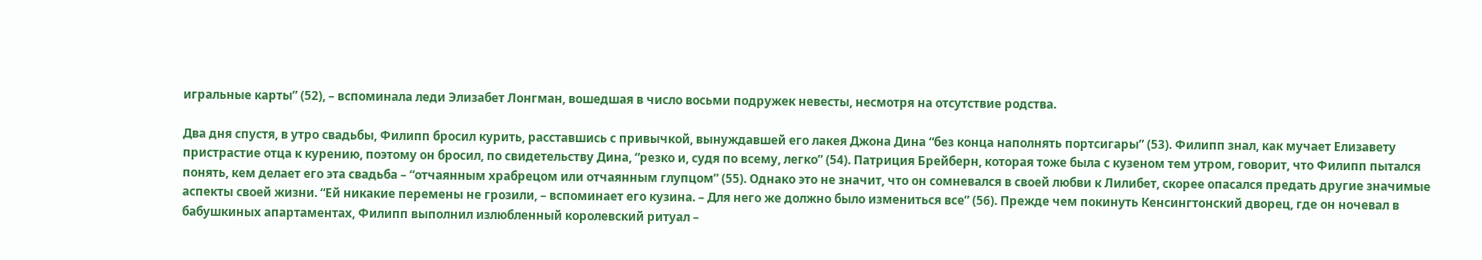игральные карты” (52), – вспоминала леди Элизабет Лонгман, вошедшая в число восьми подружек невесты, несмотря на отсутствие родства.

Два дня спустя, в утро свадьбы, Филипп бросил курить, расставшись с привычкой, вынуждавшей его лакея Джона Дина “без конца наполнять портсигары” (53). Филипп знал, как мучает Елизавету пристрастие отца к курению, поэтому он бросил, по свидетельству Дина, “резко и, судя по всему, легко” (54). Патриция Брейберн, которая тоже была с кузеном тем утром, говорит, что Филипп пытался понять, кем делает его эта свадьба – “отчаянным храбрецом или отчаянным глупцом” (55). Однако это не значит, что он сомневался в своей любви к Лилибет, скорее опасался предать другие значимые аспекты своей жизни. “Ей никакие перемены не грозили, – вспоминает его кузина. – Для него же должно было измениться все” (56). Прежде чем покинуть Кенсингтонский дворец, где он ночевал в бабушкиных апартаментах, Филипп выполнил излюбленный королевский ритуал –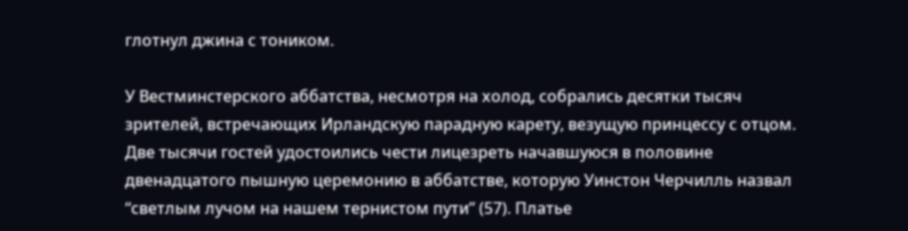глотнул джина с тоником.

У Вестминстерского аббатства, несмотря на холод, собрались десятки тысяч зрителей, встречающих Ирландскую парадную карету, везущую принцессу с отцом. Две тысячи гостей удостоились чести лицезреть начавшуюся в половине двенадцатого пышную церемонию в аббатстве, которую Уинстон Черчилль назвал “светлым лучом на нашем тернистом пути” (57). Платье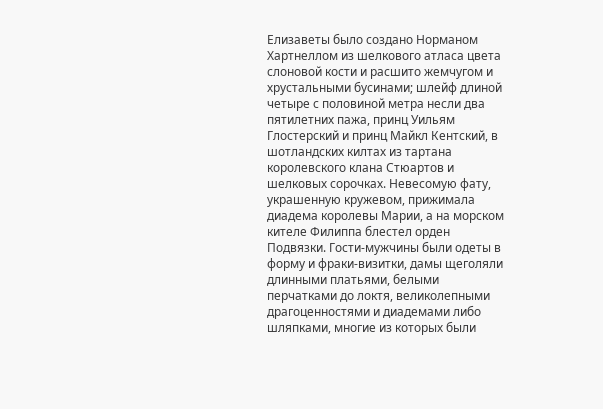Елизаветы было создано Норманом Хартнеллом из шелкового атласа цвета слоновой кости и расшито жемчугом и хрустальными бусинами; шлейф длиной четыре с половиной метра несли два пятилетних пажа, принц Уильям Глостерский и принц Майкл Кентский, в шотландских килтах из тартана королевского клана Стюартов и шелковых сорочках. Невесомую фату, украшенную кружевом, прижимала диадема королевы Марии, а на морском кителе Филиппа блестел орден Подвязки. Гости-мужчины были одеты в форму и фраки-визитки, дамы щеголяли длинными платьями, белыми перчатками до локтя, великолепными драгоценностями и диадемами либо шляпками, многие из которых были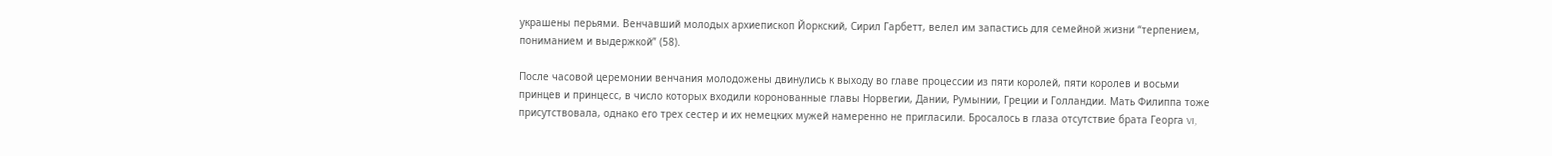украшены перьями. Венчавший молодых архиепископ Йоркский, Сирил Гарбетт, велел им запастись для семейной жизни “терпением, пониманием и выдержкой” (58).

После часовой церемонии венчания молодожены двинулись к выходу во главе процессии из пяти королей, пяти королев и восьми принцев и принцесс, в число которых входили коронованные главы Норвегии, Дании, Румынии, Греции и Голландии. Мать Филиппа тоже присутствовала, однако его трех сестер и их немецких мужей намеренно не пригласили. Бросалось в глаза отсутствие брата Георга VI,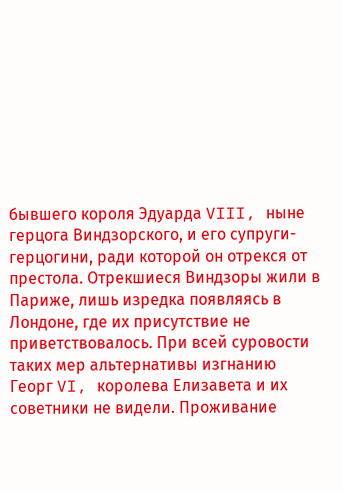бывшего короля Эдуарда VIII, ныне герцога Виндзорского, и его супруги-герцогини, ради которой он отрекся от престола. Отрекшиеся Виндзоры жили в Париже, лишь изредка появляясь в Лондоне, где их присутствие не приветствовалось. При всей суровости таких мер альтернативы изгнанию Георг VI, королева Елизавета и их советники не видели. Проживание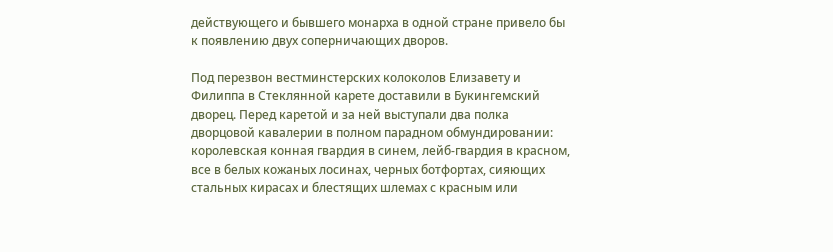действующего и бывшего монарха в одной стране привело бы к появлению двух соперничающих дворов.

Под перезвон вестминстерских колоколов Елизавету и Филиппа в Стеклянной карете доставили в Букингемский дворец. Перед каретой и за ней выступали два полка дворцовой кавалерии в полном парадном обмундировании: королевская конная гвардия в синем, лейб-гвардия в красном, все в белых кожаных лосинах, черных ботфортах, сияющих стальных кирасах и блестящих шлемах с красным или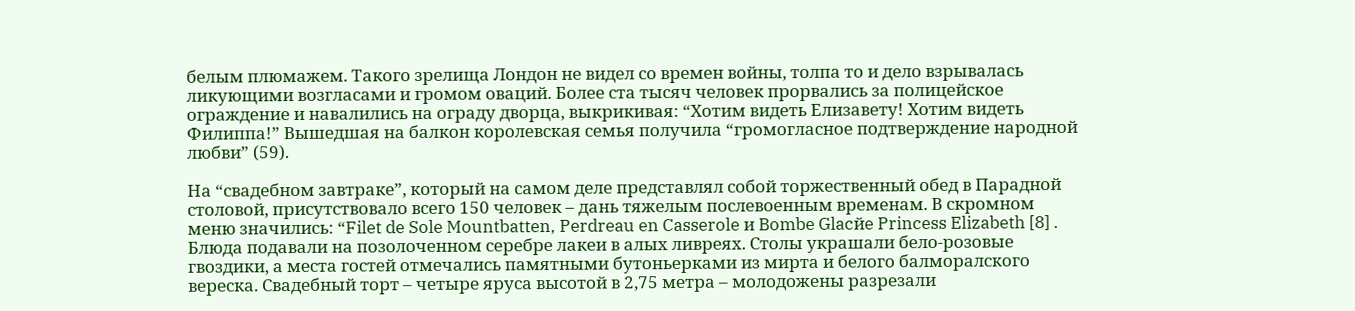белым плюмажем. Такого зрелища Лондон не видел со времен войны, толпа то и дело взрывалась ликующими возгласами и громом оваций. Более ста тысяч человек прорвались за полицейское ограждение и навалились на ограду дворца, выкрикивая: “Хотим видеть Елизавету! Хотим видеть Филиппа!” Вышедшая на балкон королевская семья получила “громогласное подтверждение народной любви” (59).

На “свадебном завтраке”, который на самом деле представлял собой торжественный обед в Парадной столовой, присутствовало всего 150 человек – дань тяжелым послевоенным временам. В скромном меню значились: “Filet de Sole Mountbatten, Perdreau en Casserole и Bombe Glacйe Princess Elizabeth [8] . Блюда подавали на позолоченном серебре лакеи в алых ливреях. Столы украшали бело-розовые гвоздики, а места гостей отмечались памятными бутоньерками из мирта и белого балморалского вереска. Свадебный торт – четыре яруса высотой в 2,75 метра – молодожены разрезали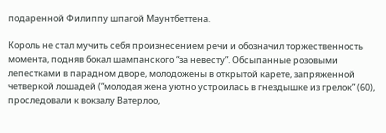подаренной Филиппу шпагой Маунтбеттена.

Король не стал мучить себя произнесением речи и обозначил торжественность момента, подняв бокал шампанского “за невесту”. Обсыпанные розовыми лепестками в парадном дворе, молодожены в открытой карете, запряженной четверкой лошадей (“молодая жена уютно устроилась в гнездышке из грелок” (60), проследовали к вокзалу Ватерлоо,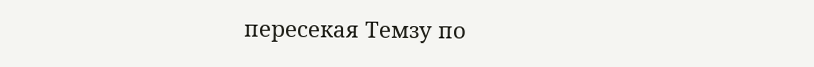пересекая Темзу по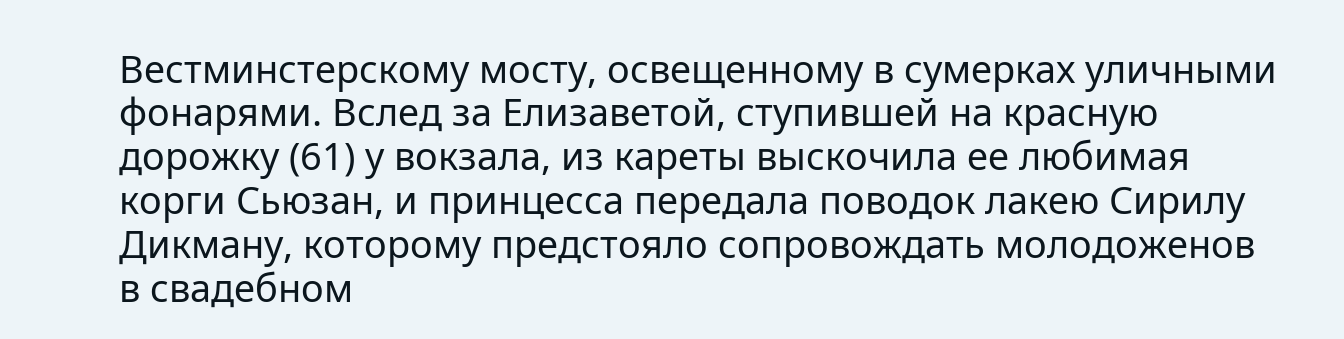Вестминстерскому мосту, освещенному в сумерках уличными фонарями. Вслед за Елизаветой, ступившей на красную дорожку (61) у вокзала, из кареты выскочила ее любимая корги Сьюзан, и принцесса передала поводок лакею Сирилу Дикману, которому предстояло сопровождать молодоженов в свадебном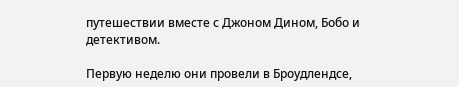путешествии вместе с Джоном Дином, Бобо и детективом.

Первую неделю они провели в Броудлендсе,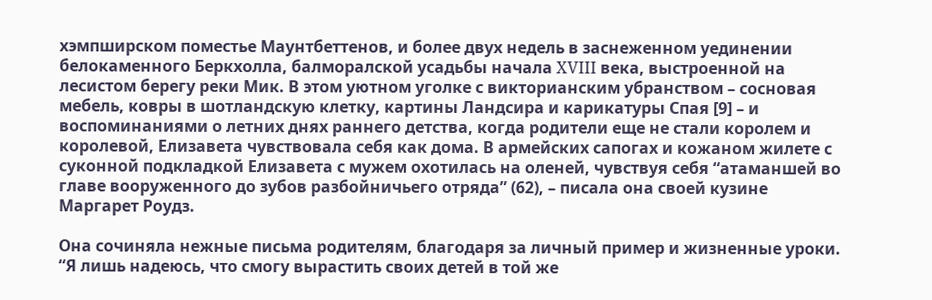хэмпширском поместье Маунтбеттенов, и более двух недель в заснеженном уединении белокаменного Беркхолла, балморалской усадьбы начала XVIII века, выстроенной на лесистом берегу реки Мик. В этом уютном уголке с викторианским убранством – сосновая мебель, ковры в шотландскую клетку, картины Ландсира и карикатуры Спая [9] – и воспоминаниями о летних днях раннего детства, когда родители еще не стали королем и королевой, Елизавета чувствовала себя как дома. В армейских сапогах и кожаном жилете с суконной подкладкой Елизавета с мужем охотилась на оленей, чувствуя себя “атаманшей во главе вооруженного до зубов разбойничьего отряда” (62), – писала она своей кузине Маргарет Роудз.

Она сочиняла нежные письма родителям, благодаря за личный пример и жизненные уроки. “Я лишь надеюсь, что смогу вырастить своих детей в той же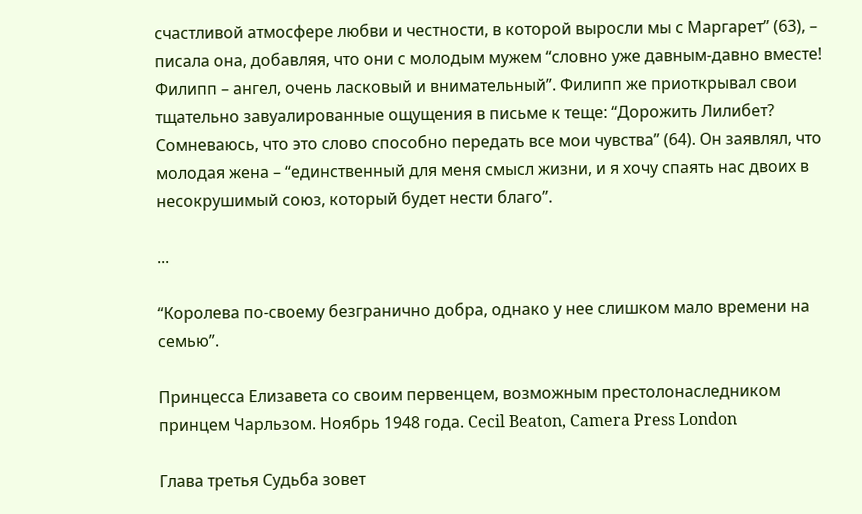счастливой атмосфере любви и честности, в которой выросли мы с Маргарет” (63), – писала она, добавляя, что они с молодым мужем “словно уже давным-давно вместе! Филипп – ангел, очень ласковый и внимательный”. Филипп же приоткрывал свои тщательно завуалированные ощущения в письме к теще: “Дорожить Лилибет? Сомневаюсь, что это слово способно передать все мои чувства” (64). Он заявлял, что молодая жена – “единственный для меня смысл жизни, и я хочу спаять нас двоих в несокрушимый союз, который будет нести благо”.

...

“Королева по-своему безгранично добра, однако у нее слишком мало времени на семью”.

Принцесса Елизавета со своим первенцем, возможным престолонаследником принцем Чарльзом. Ноябрь 1948 года. Cecil Beaton, Camera Press London

Глава третья Судьба зовет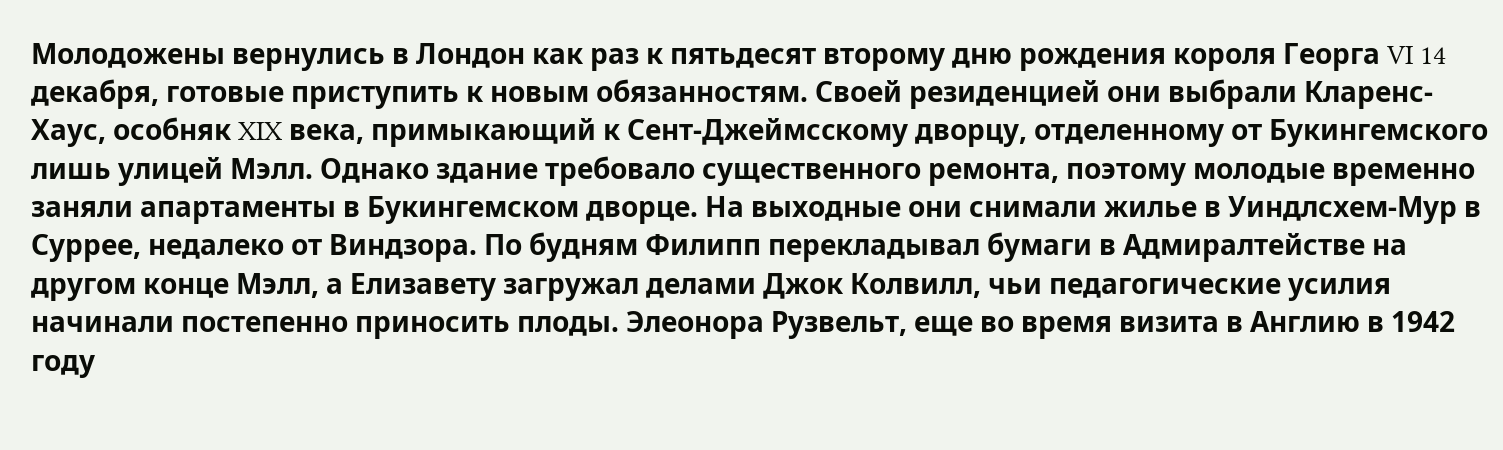Молодожены вернулись в Лондон как раз к пятьдесят второму дню рождения короля Георга VI 14 декабря, готовые приступить к новым обязанностям. Своей резиденцией они выбрали Кларенс-Хаус, особняк XIX века, примыкающий к Сент-Джеймсcкому дворцу, отделенному от Букингемского лишь улицей Мэлл. Однако здание требовало существенного ремонта, поэтому молодые временно заняли апартаменты в Букингемском дворце. На выходные они снимали жилье в Уиндлсхем-Мур в Суррее, недалеко от Виндзора. По будням Филипп перекладывал бумаги в Адмиралтействе на другом конце Мэлл, а Елизавету загружал делами Джок Колвилл, чьи педагогические усилия начинали постепенно приносить плоды. Элеонора Рузвельт, еще во время визита в Англию в 1942 году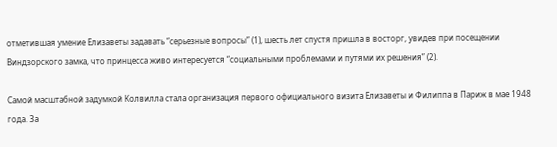отметившая умение Елизаветы задавать “серьезные вопросы” (1), шесть лет спустя пришла в восторг, увидев при посещении Виндзорского замка, что принцесса живо интересуется “социальными проблемами и путями их решения” (2).

Самой масштабной задумкой Колвилла стала организация первого официального визита Елизаветы и Филиппа в Париж в мае 1948 года. За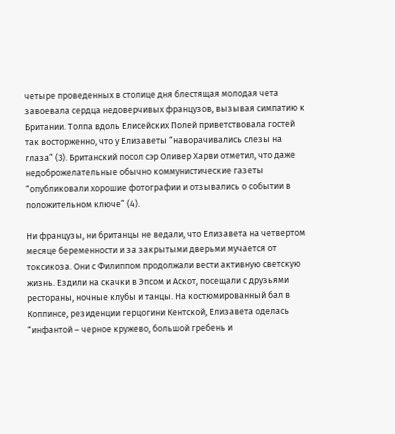четыре проведенных в столице дня блестящая молодая чета завоевала сердца недоверчивых французов, вызывая симпатию к Британии. Толпа вдоль Елисейских Полей приветствовала гостей так восторженно, что у Елизаветы “наворачивались слезы на глаза” (3). Британский посол сэр Оливер Харви отметил, что даже недоброжелательные обычно коммунистические газеты “опубликовали хорошие фотографии и отзывались о событии в положительном ключе” (4).

Ни французы, ни британцы не ведали, что Елизавета на четвертом месяце беременности и за закрытыми дверьми мучается от токсикоза. Они с Филиппом продолжали вести активную светскую жизнь. Ездили на скачки в Эпсом и Аскот, посещали с друзьями рестораны, ночные клубы и танцы. На костюмированный бал в Коппинсе, резиденции герцогини Кентской, Елизавета оделась “инфантой – черное кружево, большой гребень и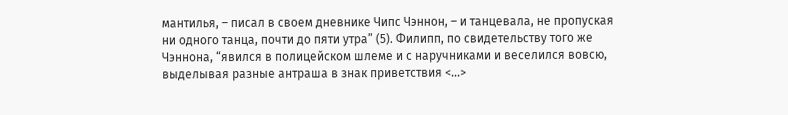мантилья, – писал в своем дневнике Чипс Чэннон, – и танцевала, не пропуская ни одного танца, почти до пяти утра” (5). Филипп, по свидетельству того же Чэннона, “явился в полицейском шлеме и с наручниками и веселился вовсю, выделывая разные антраша в знак приветствия <…>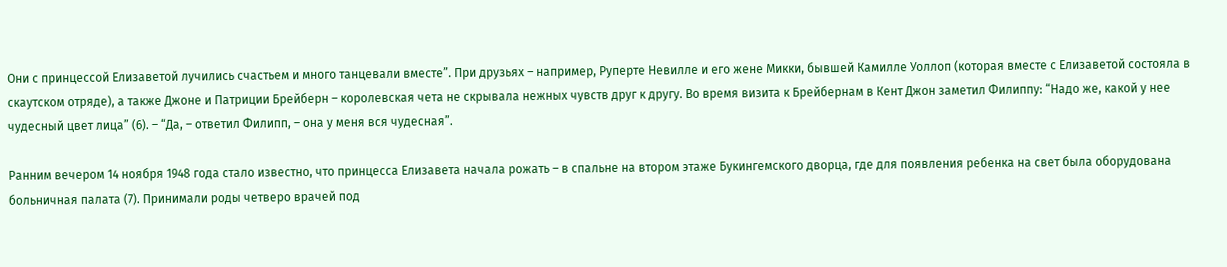Они с принцессой Елизаветой лучились счастьем и много танцевали вместе”. При друзьях – например, Руперте Невилле и его жене Микки, бывшей Камилле Уоллоп (которая вместе с Елизаветой состояла в скаутском отряде), а также Джоне и Патриции Брейберн – королевская чета не скрывала нежных чувств друг к другу. Во время визита к Брейбернам в Кент Джон заметил Филиппу: “Надо же, какой у нее чудесный цвет лица” (6). – “Да, – ответил Филипп, – она у меня вся чудесная”.

Ранним вечером 14 ноября 1948 года стало известно, что принцесса Елизавета начала рожать – в спальне на втором этаже Букингемского дворца, где для появления ребенка на свет была оборудована больничная палата (7). Принимали роды четверо врачей под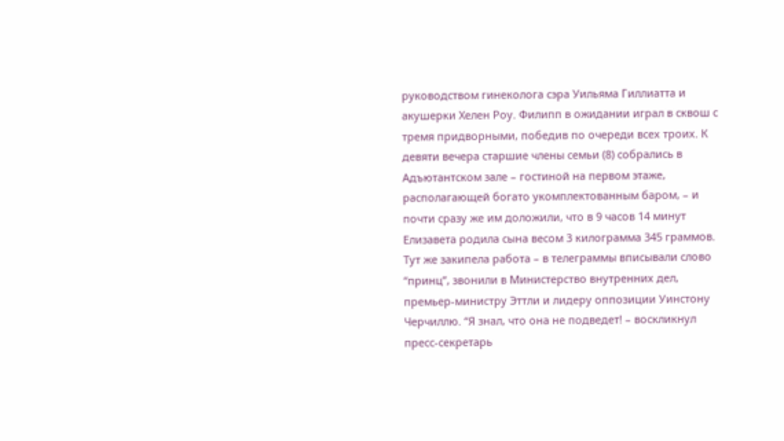руководством гинеколога сэра Уильяма Гиллиатта и акушерки Хелен Роу. Филипп в ожидании играл в сквош с тремя придворными, победив по очереди всех троих. К девяти вечера старшие члены семьи (8) собрались в Адъютантском зале – гостиной на первом этаже, располагающей богато укомплектованным баром, – и почти сразу же им доложили, что в 9 часов 14 минут Елизавета родила сына весом 3 килограмма 345 граммов. Тут же закипела работа – в телеграммы вписывали слово “принц”, звонили в Министерство внутренних дел, премьер-министру Эттли и лидеру оппозиции Уинстону Черчиллю. “Я знал, что она не подведет! – воскликнул пресс-секретарь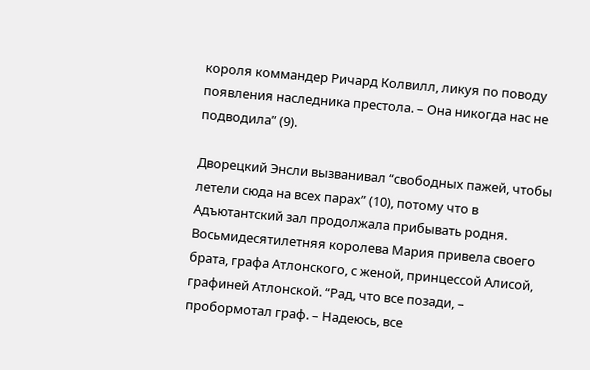короля коммандер Ричард Колвилл, ликуя по поводу появления наследника престола. – Она никогда нас не подводила” (9).

Дворецкий Энсли вызванивал “свободных пажей, чтобы летели сюда на всех парах” (10), потому что в Адъютантский зал продолжала прибывать родня. Восьмидесятилетняя королева Мария привела своего брата, графа Атлонского, с женой, принцессой Алисой, графиней Атлонской. “Рад, что все позади, – пробормотал граф. – Надеюсь, все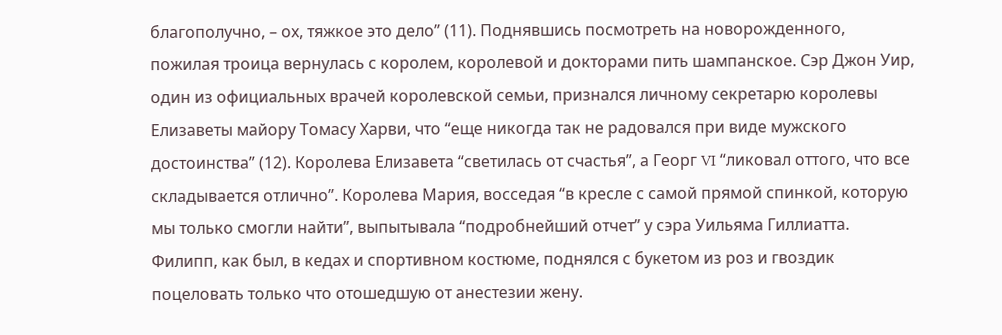благополучно, – ох, тяжкое это дело” (11). Поднявшись посмотреть на новорожденного, пожилая троица вернулась с королем, королевой и докторами пить шампанское. Сэр Джон Уир, один из официальных врачей королевской семьи, признался личному секретарю королевы Елизаветы майору Томасу Харви, что “еще никогда так не радовался при виде мужского достоинства” (12). Королева Елизавета “светилась от счастья”, а Георг VI “ликовал оттого, что все складывается отлично”. Королева Мария, восседая “в кресле с самой прямой спинкой, которую мы только смогли найти”, выпытывала “подробнейший отчет” у сэра Уильяма Гиллиатта. Филипп, как был, в кедах и спортивном костюме, поднялся с букетом из роз и гвоздик поцеловать только что отошедшую от анестезии жену.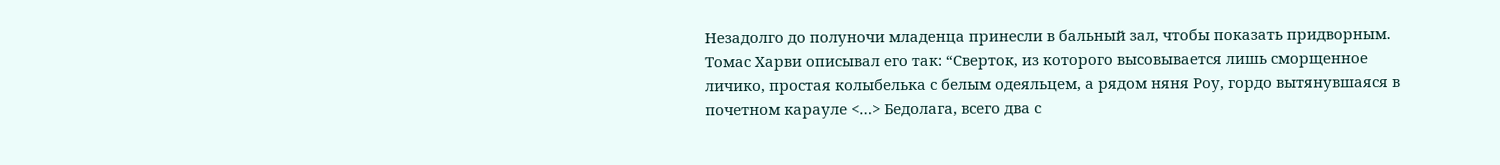Незадолго до полуночи младенца принесли в бальный зал, чтобы показать придворным. Томас Харви описывал его так: “Сверток, из которого высовывается лишь сморщенное личико, простая колыбелька с белым одеяльцем, а рядом няня Роу, гордо вытянувшаяся в почетном карауле <…> Бедолага, всего два с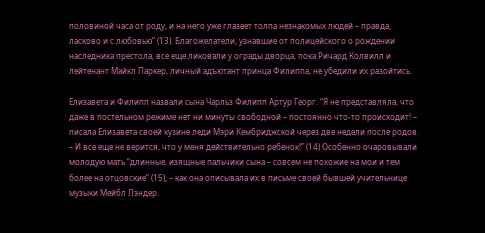половиной часа от роду, и на него уже глазеет толпа незнакомых людей – правда, ласково и с любовью” (13). Благожелатели, узнавшие от полицейского о рождении наследника престола, все еще ликовали у ограды дворца, пока Ричард Колвилл и лейтенант Майкл Паркер, личный адъютант принца Филиппа, не убедили их разойтись.

Елизавета и Филипп назвали сына Чарльз Филипп Артур Георг. “Я не представляла, что даже в постельном режиме нет ни минуты свободной – постоянно что-то происходит! – писала Елизавета своей кузине леди Мэри Кембриджской через две недели после родов. – И все еще не верится, что у меня действительно ребенок!” (14) Особенно очаровывали молодую мать “длинные, изящные пальчики сына – совсем не похожие на мои и тем более на отцовские” (15), – как она описывала их в письме своей бывшей учительнице музыки Мейбл Лэндер.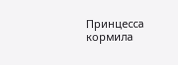Принцесса кормила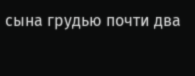сына грудью почти два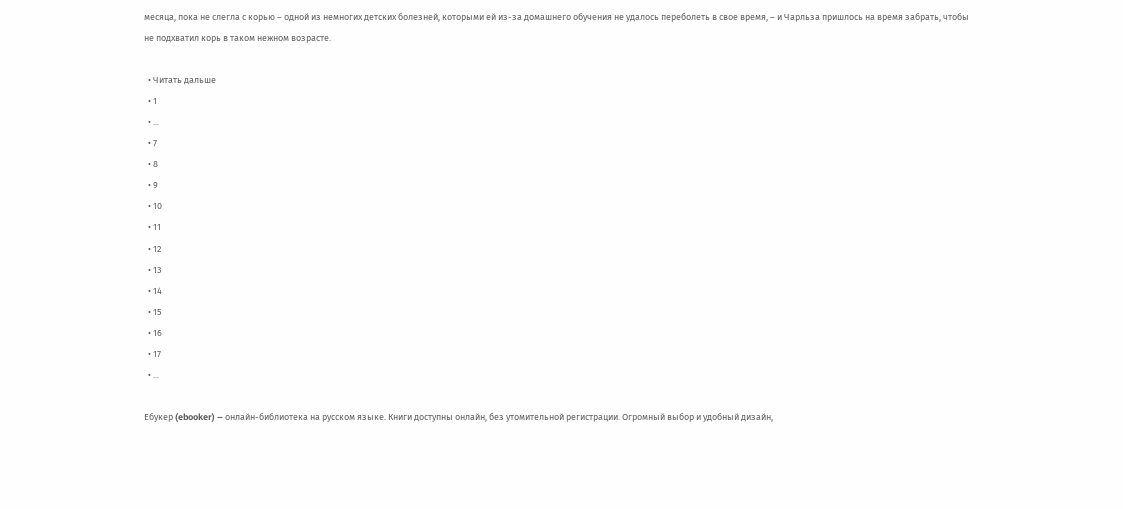месяца, пока не слегла с корью – одной из немногих детских болезней, которыми ей из-за домашнего обучения не удалось переболеть в свое время, – и Чарльза пришлось на время забрать, чтобы не подхватил корь в таком нежном возрасте.

  • Читать дальше
  • 1
  • ...
  • 7
  • 8
  • 9
  • 10
  • 11
  • 12
  • 13
  • 14
  • 15
  • 16
  • 17
  • ...

Ебукер (ebooker) – онлайн-библиотека на русском языке. Книги доступны онлайн, без утомительной регистрации. Огромный выбор и удобный дизайн,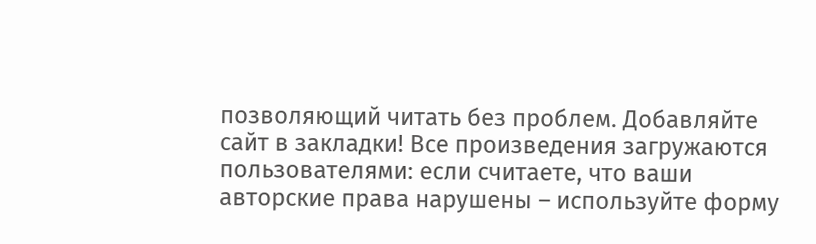позволяющий читать без проблем. Добавляйте сайт в закладки! Все произведения загружаются пользователями: если считаете, что ваши авторские права нарушены – используйте форму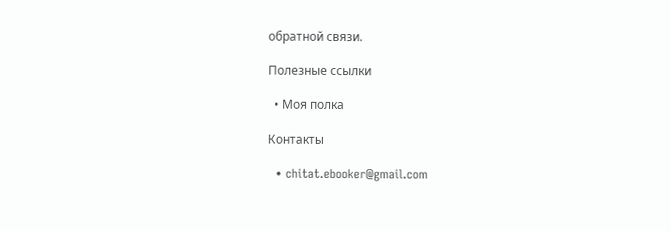обратной связи.

Полезные ссылки

  • Моя полка

Контакты

  • chitat.ebooker@gmail.com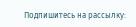Подпишитесь на рассылку: